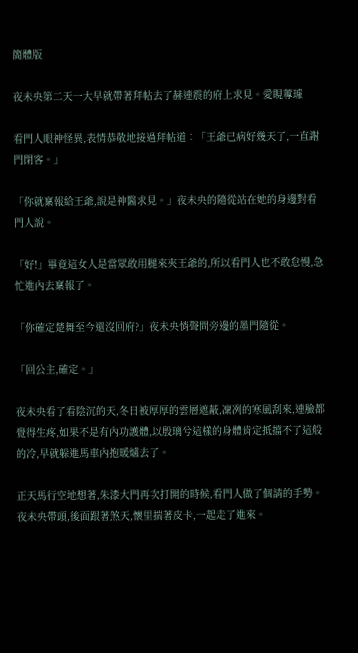簡體版

夜未央第二天一大早就帶著拜帖去了赫連震的府上求見。愛睍蓴璩

看門人眼神怪異,表情恭敬地接過拜帖道︰「王爺已病好幾天了,一直謝門閉客。」

「你就稟報給王爺,說是神醫求見。」夜未央的隨從站在她的身邊對看門人說。

「好!」畢竟這女人是當眾敢用腿來夾王爺的,所以看門人也不敢怠慢,急忙進內去稟報了。

「你確定楚舞至今還沒回府?」夜未央悄聲問旁邊的墨門隨從。

「回公主,確定。」

夜未央看了看陰沉的天,冬日被厚厚的雲層遮蔽,凜冽的寒風刮來,連臉都覺得生疼,如果不是有內功護體,以殷璃兮這樣的身體肯定抵擋不了這般的冷,早就躲進馬車內抱暖爐去了。

正天馬行空地想著,朱漆大門再次打開的時候,看門人做了個請的手勢。夜未央帶頭,後面跟著煞天,懷里揣著皮卡,一起走了進來。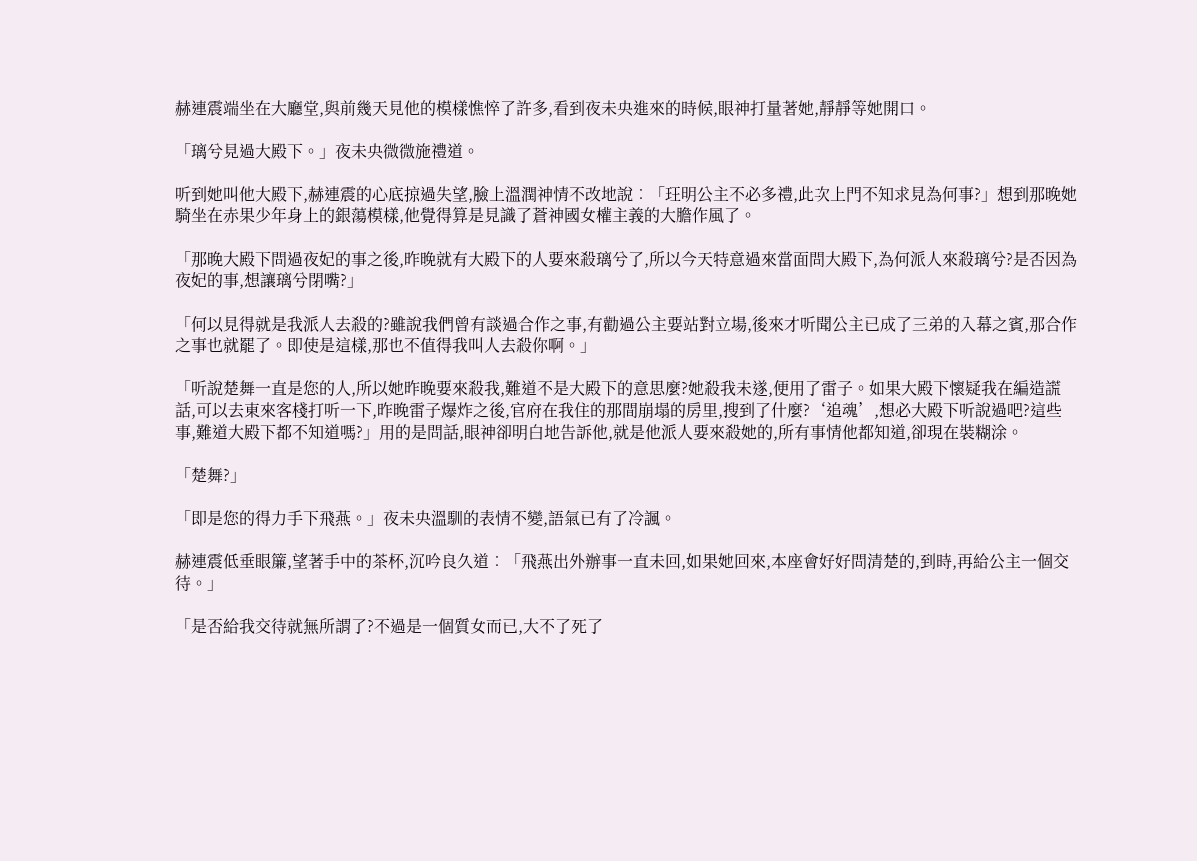赫連震端坐在大廳堂,與前幾天見他的模樣憔悴了許多,看到夜未央進來的時候,眼神打量著她,靜靜等她開口。

「璃兮見過大殿下。」夜未央微微施禮道。

听到她叫他大殿下,赫連震的心底掠過失望,臉上溫潤神情不改地說︰「玨明公主不必多禮,此次上門不知求見為何事?」想到那晚她騎坐在赤果少年身上的銀蕩模樣,他覺得算是見識了蒼神國女權主義的大膽作風了。

「那晚大殿下問過夜妃的事之後,昨晚就有大殿下的人要來殺璃兮了,所以今天特意過來當面問大殿下,為何派人來殺璃兮?是否因為夜妃的事,想讓璃兮閉嘴?」

「何以見得就是我派人去殺的?雖說我們曾有談過合作之事,有勸過公主要站對立場,後來才听聞公主已成了三弟的入幕之賓,那合作之事也就罷了。即使是這樣,那也不值得我叫人去殺你啊。」

「听說楚舞一直是您的人,所以她昨晚要來殺我,難道不是大殿下的意思麼?她殺我未遂,便用了雷子。如果大殿下懷疑我在編造謊話,可以去東來客棧打听一下,昨晚雷子爆炸之後,官府在我住的那間崩塌的房里,搜到了什麼?‘追魂’,想必大殿下听說過吧?這些事,難道大殿下都不知道嗎?」用的是問話,眼神卻明白地告訴他,就是他派人要來殺她的,所有事情他都知道,卻現在裝糊涂。

「楚舞?」

「即是您的得力手下飛燕。」夜未央溫馴的表情不變,語氣已有了冷諷。

赫連震低垂眼簾,望著手中的茶杯,沉吟良久道︰「飛燕出外辦事一直未回,如果她回來,本座會好好問清楚的,到時,再給公主一個交待。」

「是否給我交待就無所謂了?不過是一個質女而已,大不了死了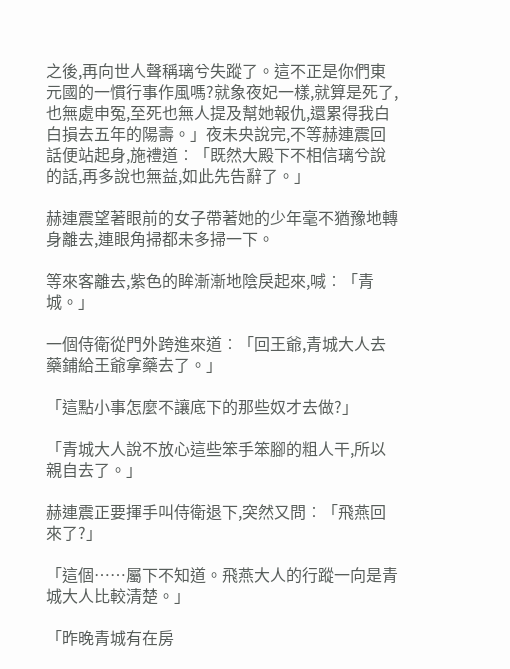之後,再向世人聲稱璃兮失蹤了。這不正是你們東元國的一慣行事作風嗎?就象夜妃一樣,就算是死了,也無處申冤,至死也無人提及幫她報仇,還累得我白白損去五年的陽壽。」夜未央說完,不等赫連震回話便站起身,施禮道︰「既然大殿下不相信璃兮說的話,再多說也無益,如此先告辭了。」

赫連震望著眼前的女子帶著她的少年毫不猶豫地轉身離去,連眼角掃都未多掃一下。

等來客離去,紫色的眸漸漸地陰戾起來,喊︰「青城。」

一個侍衛從門外跨進來道︰「回王爺,青城大人去藥鋪給王爺拿藥去了。」

「這點小事怎麼不讓底下的那些奴才去做?」

「青城大人說不放心這些笨手笨腳的粗人干,所以親自去了。」

赫連震正要揮手叫侍衛退下,突然又問︰「飛燕回來了?」

「這個……屬下不知道。飛燕大人的行蹤一向是青城大人比較清楚。」

「昨晚青城有在房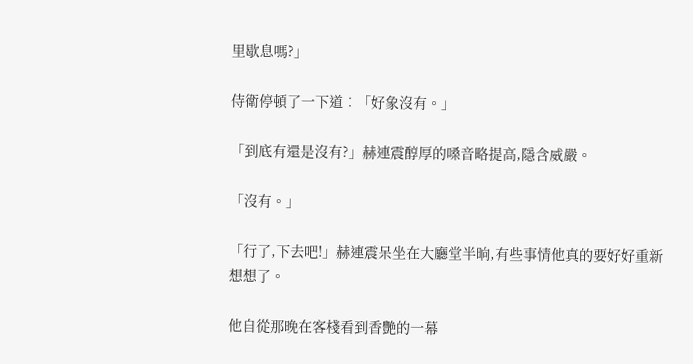里歇息嗎?」

侍衛停頓了一下道︰「好象沒有。」

「到底有還是沒有?」赫連震醇厚的嗓音略提高,隱含威嚴。

「沒有。」

「行了,下去吧!」赫連震呆坐在大廳堂半晌,有些事情他真的要好好重新想想了。

他自從那晚在客棧看到香艷的一幕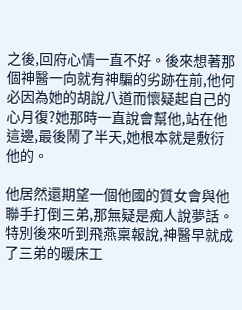之後,回府心情一直不好。後來想著那個神醫一向就有神騙的劣跡在前,他何必因為她的胡說八道而懷疑起自己的心月復?她那時一直說會幫他,站在他這邊,最後鬧了半天,她根本就是敷衍他的。

他居然還期望一個他國的質女會與他聯手打倒三弟,那無疑是痴人說夢話。特別後來听到飛燕稟報說,神醫早就成了三弟的暖床工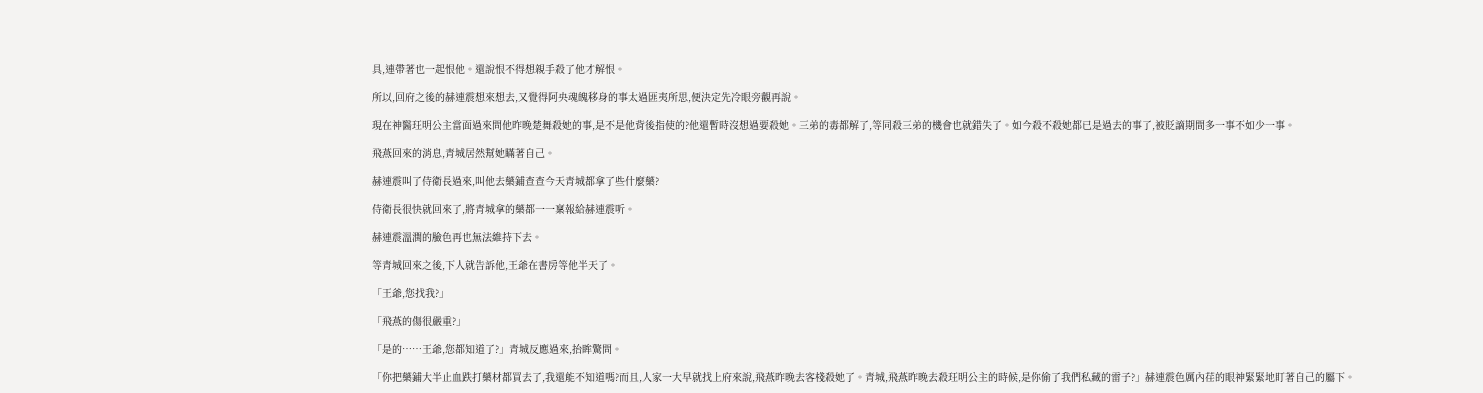具,連帶著也一起恨他。還說恨不得想親手殺了他才解恨。

所以,回府之後的赫連震想來想去,又覺得阿央魂魄移身的事太過匪夷所思,便決定先冷眼旁觀再說。

現在神醫玨明公主當面過來問他昨晚楚舞殺她的事,是不是他背後指使的?他還暫時沒想過要殺她。三弟的毒都解了,等同殺三弟的機會也就錯失了。如今殺不殺她都已是過去的事了,被貶謫期間多一事不如少一事。

飛燕回來的消息,青城居然幫她瞞著自己。

赫連震叫了侍衛長過來,叫他去藥鋪查查今天青城都拿了些什麼藥?

侍衛長很快就回來了,將青城拿的藥都一一稟報給赫連震听。

赫連震溫潤的臉色再也無法維持下去。

等青城回來之後,下人就告訴他,王爺在書房等他半天了。

「王爺,您找我?」

「飛燕的傷很嚴重?」

「是的……王爺,您都知道了?」青城反應過來,抬眸驚問。

「你把藥鋪大半止血跌打藥材都買去了,我還能不知道嗎?而且,人家一大早就找上府來說,飛燕昨晚去客棧殺她了。青城,飛燕昨晚去殺玨明公主的時候,是你偷了我們私藏的雷子?」赫連震色厲內荏的眼神緊緊地盯著自己的屬下。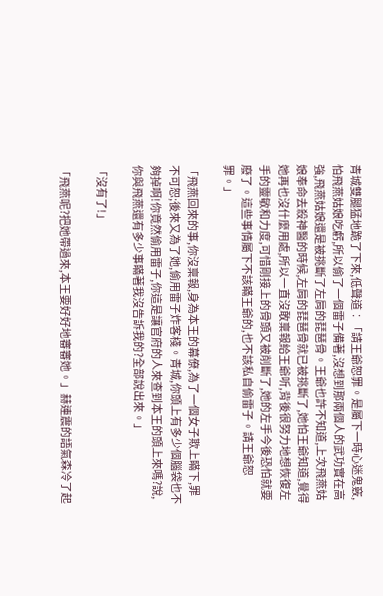青城雙腿猛地跪了下來,低聲道︰「請王爺恕罪。是屬下一時心迷鬼竅,怕飛燕姑娘吃虧,所以偷了一個雷子備著,沒想到那兩個人的武功實在高強,飛燕姑娘還是被挑斷了左肩的琵琶骨。王爺也許不知道,上次飛燕姑娘奉命去殺神醫的時候,左肩的琵琶骨就已被挑斷了,她怕王爺知道,覺得她再也沒什麼用處,所以一直沒敢稟報給王爺听,背後很努力地想恢復左手的靈敏和力度,可惜剛接上的骨頭又被削斷了,她的左手今後恐怕就要廢了。這些事情屬下不該瞞王爺的,也不該私自偷雷子。請王爺恕罪。」

「飛燕回來的事,你沒稟報,身為本王的幕僚,為了一個女子欺上瞞下,罪不可恕;後來又為了她,偷用雷子炸客棧。青城,你頭上有多少個腦袋也不夠掉啊!你竟然偷用雷子,你這是讓官府的人來查到本王的頭上來嗎?說,你與飛燕還有多少事瞞著我沒告訴我的?全部說出來。」

「沒有了!」

「飛燕呢?把她帶過來,本王要好好地審審她。」赫連震的語氣森冷了起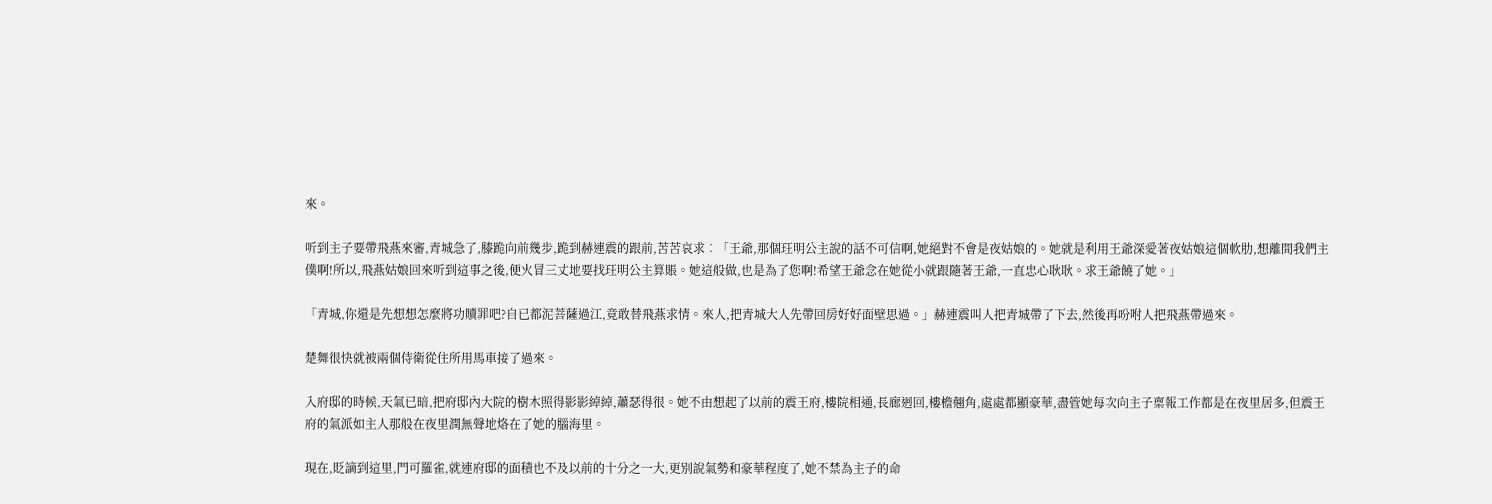來。

听到主子要帶飛燕來審,青城急了,膝跪向前幾步,跪到赫連震的跟前,苦苦哀求︰「王爺,那個玨明公主說的話不可信啊,她絕對不會是夜姑娘的。她就是利用王爺深愛著夜姑娘這個軟肋,想離間我們主僕啊!所以,飛燕姑娘回來听到這事之後,便火冒三丈地要找玨明公主算賬。她這般做,也是為了您啊!希望王爺念在她從小就跟隨著王爺,一直忠心耿耿。求王爺饒了她。」

「青城,你還是先想想怎麼將功贖罪吧?自已都泥菩薩過江,竟敢替飛燕求情。來人,把青城大人先帶回房好好面壁思過。」赫連震叫人把青城帶了下去,然後再吩咐人把飛燕帶過來。

楚舞很快就被兩個侍衛從住所用馬車接了過來。

入府邸的時候,天氣已暗,把府邸內大院的樹木照得影影綽綽,蕭瑟得很。她不由想起了以前的震王府,樓院相通,長廊迥回,樓檐翹角,處處都顯豪華,盡管她每次向主子稟報工作都是在夜里居多,但震王府的氣派如主人那般在夜里潤無聲地烙在了她的腦海里。

現在,貶謫到這里,門可羅雀,就連府邸的面積也不及以前的十分之一大,更別說氣勢和豪華程度了,她不禁為主子的命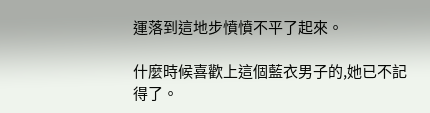運落到這地步憤憤不平了起來。

什麼時候喜歡上這個藍衣男子的,她已不記得了。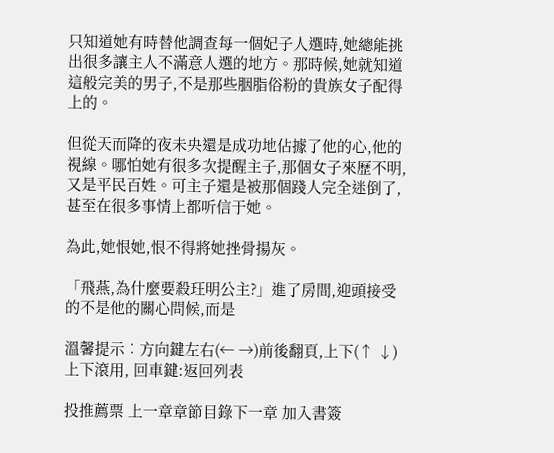只知道她有時替他調查每一個妃子人選時,她總能挑出很多讓主人不滿意人選的地方。那時候,她就知道這般完美的男子,不是那些胭脂俗粉的貴族女子配得上的。

但從天而降的夜未央還是成功地佔據了他的心,他的視線。哪怕她有很多次提醒主子,那個女子來歷不明,又是平民百姓。可主子還是被那個踐人完全迷倒了,甚至在很多事情上都听信于她。

為此,她恨她,恨不得將她挫骨揚灰。

「飛燕,為什麼要殺玨明公主?」進了房間,迎頭接受的不是他的關心問候,而是

溫馨提示︰方向鍵左右(← →)前後翻頁,上下(↑ ↓)上下滾用, 回車鍵:返回列表

投推薦票 上一章章節目錄下一章 加入書簽